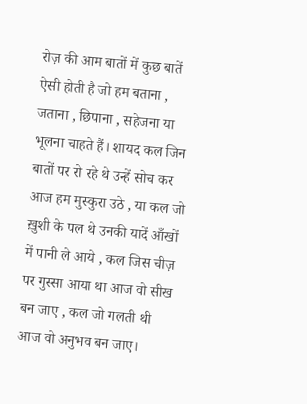रोज़ की आम बातों में कुछ बातें ऐसी होती है जो हम बताना , जताना , छिपाना , सहेजना या भूलना चाहते हैं। शायद कल जिन बातों पर रो रहे थे उन्हें सोच कर आज हम मुस्कुरा उठे , या कल जो ख़ुशी के पल थे उनकी यादें आँखों में पानी ले आये , कल जिस चीज़ पर गुस्सा आया था आज वो सीख बन जाए , कल जो गलती थी आज वो अनुभव बन जाए।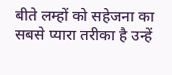बीते लम्हों को सहेजना का सबसे प्यारा तरीका है उन्हें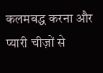कलमबद्ध करना और प्यारी चीज़ों से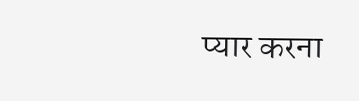प्यार करना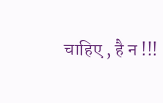चाहिए , है न !!!